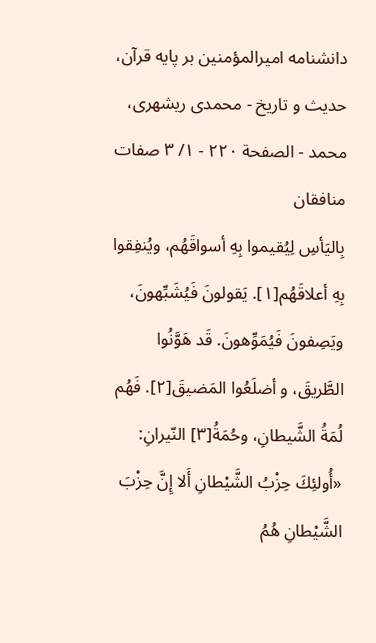دانشنامه اميرالمؤمنين بر پايه قرآن، حديث و تاريخ - محمدی ریشهری، محمد - الصفحة ٢٢٠ - ١/ ٣ صفات منافقان
بِاليَأسِ لِيُقيموا بِهِ أسواقَهُم، ويُنفِقوا بِهِ أعلاقَهُم[١]. يَقولونَ فَيُشَبِّهونَ، ويَصِفونَ فَيُمَوِّهونَ. قَد هَوَّنُوا الطَّريقَ، و أضلَعُوا المَضيقَ[٢]. فَهُم لُمَةُ الشَّيطانِ، وحُمَةُ[٣] النّيرانِ: «أُولئِكَ حِزْبُ الشَّيْطانِ أَلا إِنَّ حِزْبَ الشَّيْطانِ هُمُ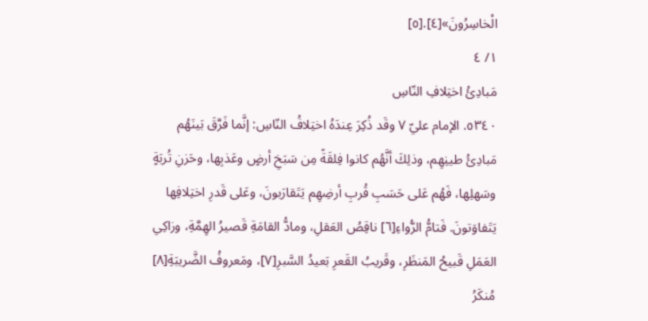الْخاسِرُونَ»[٤].[٥]
١/ ٤
مَبادِئُ اختِلافِ النّاسِ
٥٣٤٠. الإمام عليّ ٧ وقَد ذُكِرَ عِندَهُ اختِلافُ النّاسِ: إنَّما فَرَّقَ بَينَهُم مَبادِئُ طينِهِم، وذلِكَ أنَّهُم كانوا فِلقَةً مِن سَبَخِ أرضٍ وعَذبِها، وحَزنِ تُربَةٍ وسَهلِها، فَهُم عَلى حَسَبِ قُربِ أرضِهِم يَتَقارَبونَ، وعَلى قَدرِ اختِلافِها يَتَفاوَتونَ. فَتامُّ الرُّواءِ[٦] ناقِصُ العَقلِ، ومادُّ القامَةِ قَصيرُ الهِمَّةِ، وزاكِي العَمَلِ قَبيحُ المَنظَرِ، وقَريبُ القَعرِ بَعيدُ السَّبرِ[٧]، ومَعروفُ الضَّريبَةِ[٨] مُنكَرُ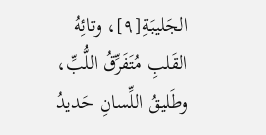الجَليبَةِ[٩]، وتائِهُ القَلبِ مُتَفَرِّقُ اللُّبِّ، وطَليقُ اللِّسانِ حَديدُ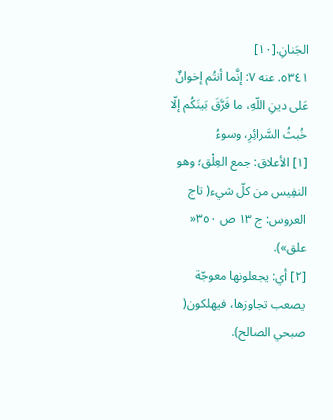الجَنانِ.[١٠]
٥٣٤١. عنه ٧: إنَّما أنتُم إخوانٌ عَلى دينِ اللّهِ، ما فَرَّقَ بَينَكُم إلّا خُبثُ السَّرائِرِ، وسوءُ
[١] الأعلاق: جمع العِلْق؛ وهو النفِيس من كلّ شيء( تاج العروس: ج ١٣ ص ٣٥٠« علق»).
[٢] أي: يجعلونها معوجّة يصعب تجاوزها، فيهلكون( صبحي الصالح).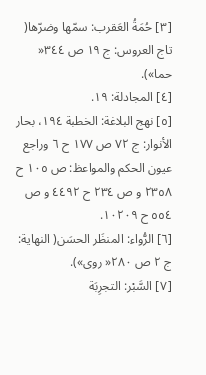[٣] حُمَةُ العَقرب: سمّها وضرّها( تاج العروس: ج ١٩ ص ٣٤٤« حما»).
[٤] المجادلة: ١٩.
[٥] نهج البلاغة: الخطبة ١٩٤، بحار الأنوار: ج ٧٢ ص ١٧٧ ح ٦ وراجع عيون الحكم والمواعظ: ص ١٠٥ ح ٢٣٥٨ و ص ٢٣٤ ح ٤٤٩٢ و ص ٥٥٤ ح ١٠٢٠٩.
[٦] الرُّواء: المنظَر الحسَن( النهاية: ج ٢ ص ٢٨٠« روى»).
[٧] السَّبْر: التجرِبَة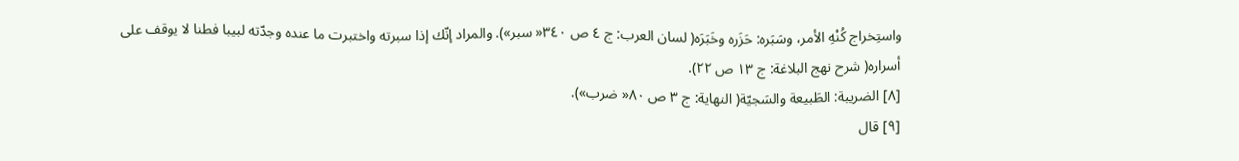واستِخراج كُنْهِ الأمر، وسَبَره: حَزَره وخَبَرَه( لسان العرب: ج ٤ ص ٣٤٠« سبر»). والمراد إنّك إذا سبرته واختبرت ما عنده وجدّته لبيبا فطنا لا يوقف على أسراره( شرح نهج البلاغة: ج ١٣ ص ٢٢).
[٨] الضريبة: الطَبيعة والسَجيّة( النهاية: ج ٣ ص ٨٠« ضرب»).
[٩] قال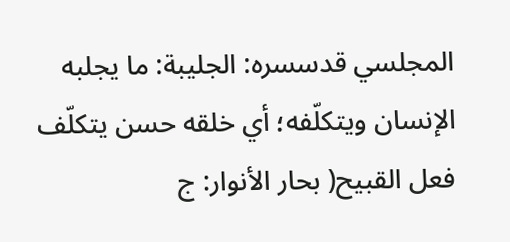المجلسي قدسسره: الجليبة: ما يجلبه الإنسان ويتكلّفه؛ أي خلقه حسن يتكلّف فعل القبيح( بحار الأنوار: ج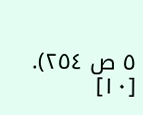٥ ص ٢٥٤).
[١٠]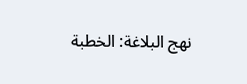نهج البلاغة: الخطبة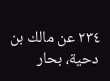٢٣٤ عن مالك بن دحية، بحار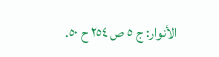الأنوار: ج ٥ ص ٢٥٤ ح ٥٠.